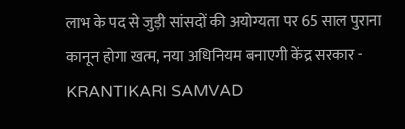लाभ के पद से जुड़ी सांसदों की अयोग्यता पर 65 साल पुराना कानून होगा खत्म, नया अधिनियम बनाएगी केंद्र सरकार - KRANTIKARI SAMVAD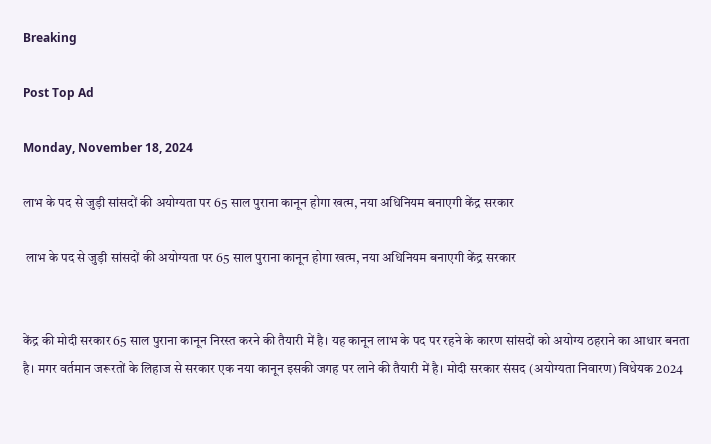Breaking

Post Top Ad

Monday, November 18, 2024

लाभ के पद से जुड़ी सांसदों की अयोग्यता पर 65 साल पुराना कानून होगा खत्म, नया अधिनियम बनाएगी केंद्र सरकार

 लाभ के पद से जुड़ी सांसदों की अयोग्यता पर 65 साल पुराना कानून होगा खत्म, नया अधिनियम बनाएगी केंद्र सरकार


केंद्र की मोदी सरकार 65 साल पुराना कानून निरस्त करने की तैयारी में है। यह कानून लाभ के पद पर रहने के कारण सांसदों को अयोग्य ठहराने का आधार बनता है। मगर वर्तमान जरूरतों के लिहाज से सरकार एक नया कानून इसकी जगह पर लाने की तैयारी में है। मोदी सरकार संसद (अयोग्यता निवारण) विधेयक 2024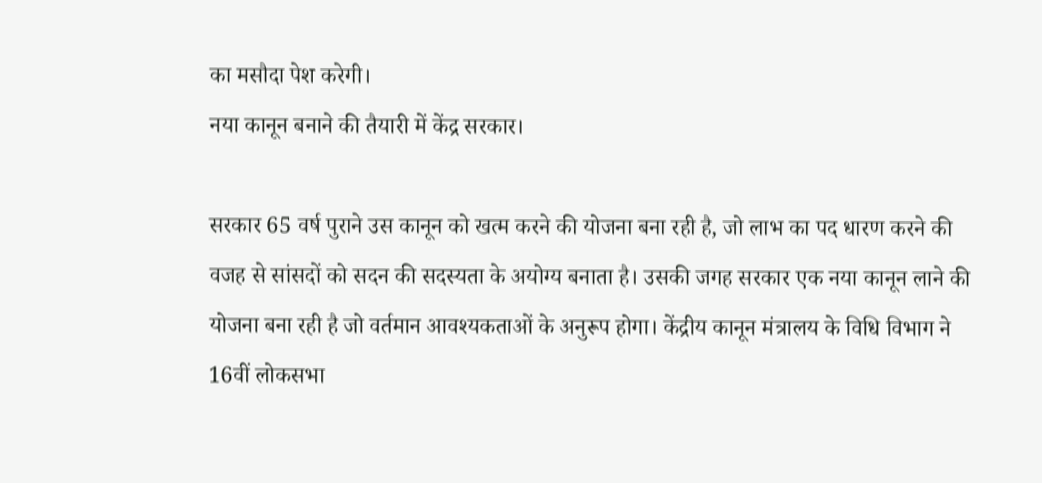का मसौदा पेश करेगी।
नया कानून बनाने की तैयारी में केंद्र सरकार।

सरकार 65 वर्ष पुराने उस कानून को खत्म करने की योजना बना रही है, जो लाभ का पद धारण करने की वजह से सांसदों को सदन की सदस्यता के अयोग्य बनाता है। उसकी जगह सरकार एक नया कानून लाने की योजना बना रही है जो वर्तमान आवश्यकताओं के अनुरूप होगा। केंद्रीय कानून मंत्रालय के विधि विभाग ने 16वीं लोकसभा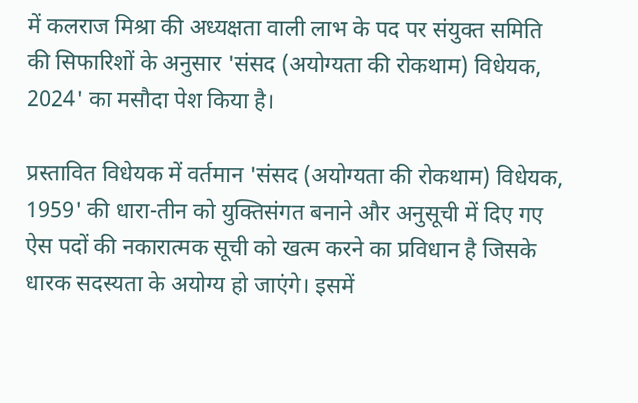में कलराज मिश्रा की अध्यक्षता वाली लाभ के पद पर संयुक्त समिति की सिफारिशों के अनुसार 'संसद (अयोग्यता की रोकथाम) विधेयक, 2024' का मसौदा पेश किया है।

प्रस्तावित विधेयक में वर्तमान 'संसद (अयोग्यता की रोकथाम) विधेयक, 1959' की धारा-तीन को युक्तिसंगत बनाने और अनुसूची में दिए गए ऐस पदों की नकारात्मक सूची को खत्म करने का प्रविधान है जिसके धारक सदस्यता के अयोग्य हो जाएंगे। इसमें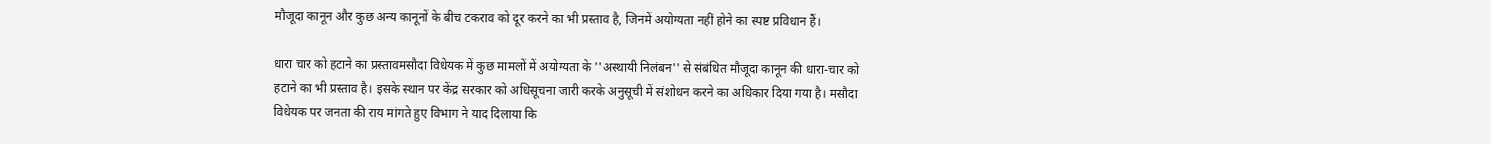मौजूदा कानून और कुछ अन्य कानूनों के बीच टकराव को दूर करने का भी प्रस्ताव है, जिनमें अयोग्यता नहीं होने का स्पष्ट प्रविधान हैं।

धारा चार को हटाने का प्रस्तावमसौदा विधेयक में कुछ मामलों में अयोग्यता के ''अस्थायी निलंबन'' से संबंधित मौजूदा कानून की धारा-चार को हटाने का भी प्रस्ताव है। इसके स्थान पर केंद्र सरकार को अधिसूचना जारी करके अनुसूची में संशोधन करने का अधिकार दिया गया है। मसौदा विधेयक पर जनता की राय मांगते हुए विभाग ने याद दिलाया कि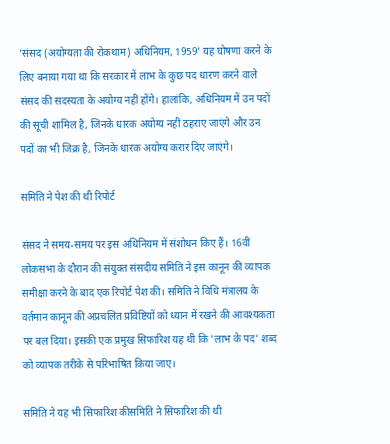'संसद (अयोग्यता की रोकथाम) अधिनियम, 1959' यह घोषणा करने के लिए बनाया गया था कि सरकार में लाभ के कुछ पद धारण करने वाले संसद की सदस्यता के अयोग्य नहीं होंगे। हालांकि, अधिनियम में उन पदों की सूची शामिल है, जिनके धारक अयोग्य नहीं ठहराए जाएंगे और उन पदों का भी जिक्र है, जिनके धारक अयोग्य करार दिए जाएंगे।

समिति ने पेश की थी रिपोर्ट

संसद ने समय-समय पर इस अधिनियम में संशोधन किए हैं। 16वीं लोकसभा के दौरान की संयुक्त संसदीय समिति ने इस कानून की व्यापक समीक्षा करने के बाद एक रिपोर्ट पेश की। समिति ने विधि मंत्रालय के वर्तमान कानून की अप्रचलित प्रविष्टियों को ध्यान में रखने की आवश्यकता पर बल दिया। इसकी एक प्रमुख सिफारिश यह थी कि 'लाभ के पद' शब्द को व्यापक तरीके से परिभाषित किया जाए।

समिति ने यह भी सिफारिश कीसमिति ने सिफारिश की थी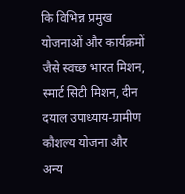कि विभिन्न प्रमुख योजनाओं और कार्यक्रमों जैसे स्वच्छ भारत मिशन, स्मार्ट सिटी मिशन, दीन दयाल उपाध्याय-ग्रामीण कौशल्य योजना और अन्य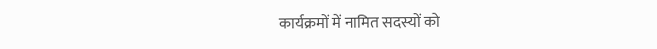कार्यक्रमों में नामित सदस्यों को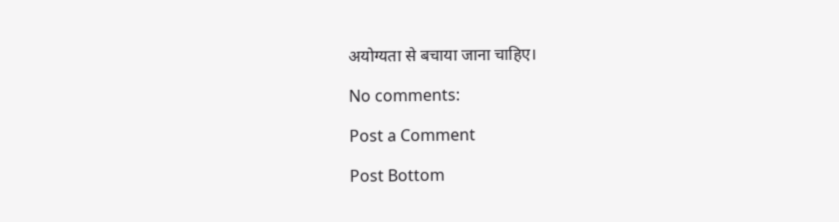अयोग्यता से बचाया जाना चाहिए।

No comments:

Post a Comment

Post Bottom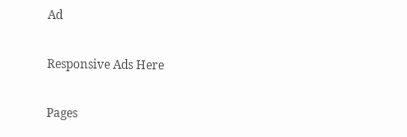Ad

Responsive Ads Here

Pages